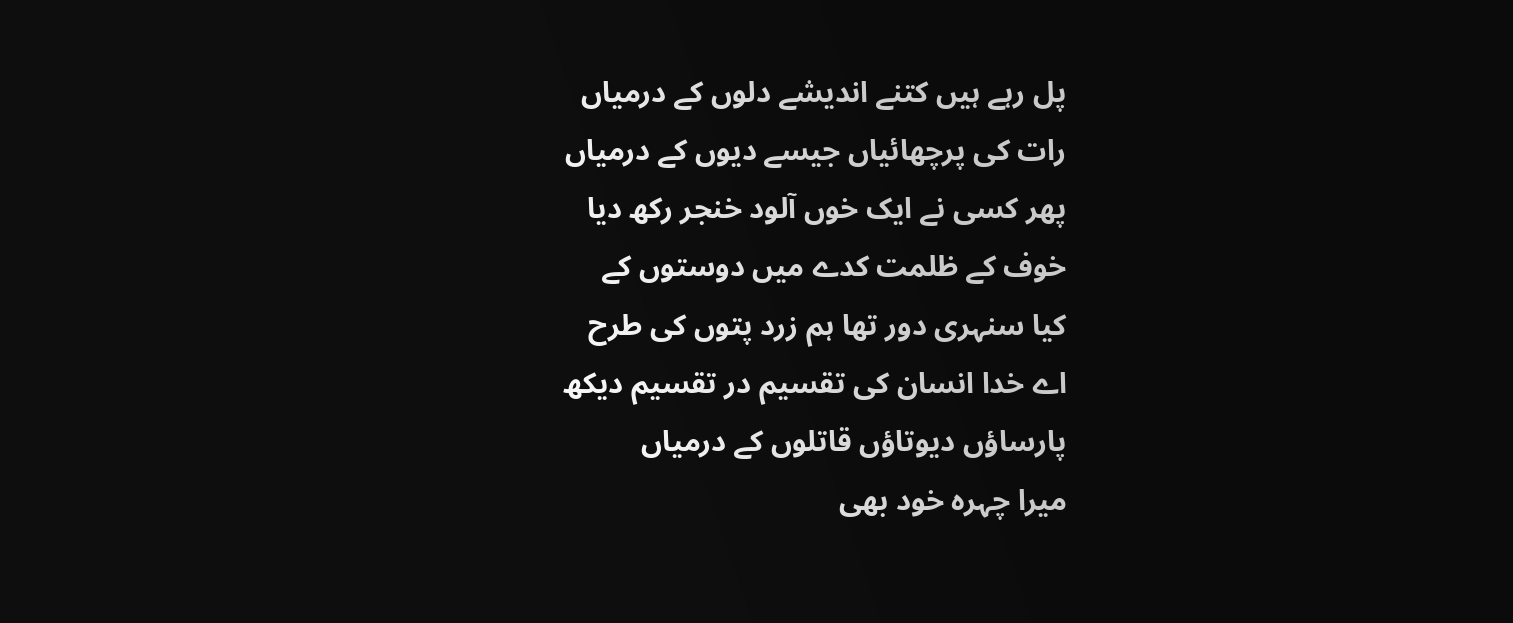پل رہے ہیں کتنے اندیشے دلوں کے درمیاں
رات کی پرچھائیاں جیسے دیوں کے درمیاں
پھر کسی نے ایک خوں آلود خنجر رکھ دیا
خوف کے ظلمت کدے میں دوستوں کے
کیا سنہری دور تھا ہم زرد پتوں کی طرح
اے خدا انسان کی تقسیم در تقسیم دیکھ
پارساؤں دیوتاؤں قاتلوں کے درمیاں
میرا چہرہ خود بھی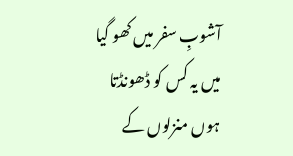آشوبِ سفر میں کھو گیا
میں یہ کس کو ڈھونڈتا ہوں منزلوں کے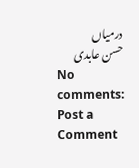درمیاں
حسن عابدی
No comments:
Post a Comment